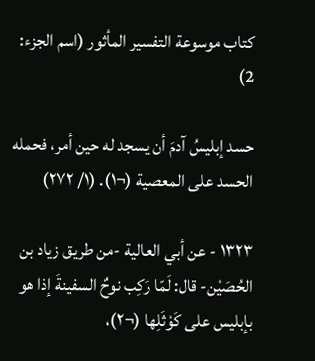كتاب موسوعة التفسير المأثور (اسم الجزء: 2)

حسد إبليسُ آدمَ أن يسجد له حين أمر، فحمله الحسد على المعصية (¬١). (١/ ٢٧٢)

١٣٢٣ - عن أبي العالية -من طريق زياد بن الحُصَيْن- قال: لَمّا رَكِب نوحٌ السفينةَ إذا هو بإبليس على كَوْثَلِها (¬٢)،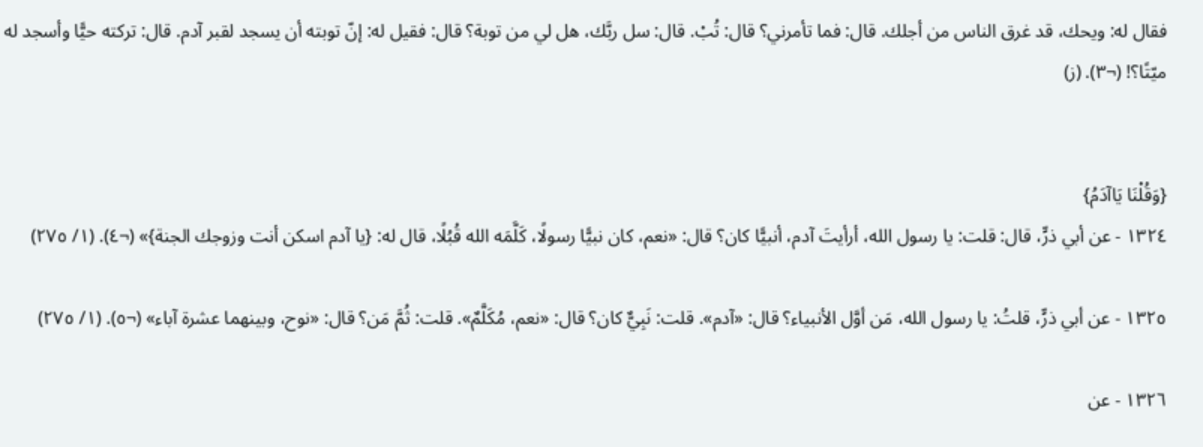فقال له: ويحك، قد غرق الناس من أجلك. قال: فما تأمرني؟ قال: تُبْ. قال: سل ربَّك، هل لي من توبة؟ قال: فقيل له: إنّ توبته أن يسجد لقبر آدم. قال: تركته حيًّا وأسجد له ميّتًا؟! (¬٣). (ز)


{وَقُلْنَا يَاآدَمُ}
١٣٢٤ - عن أبي ذرٍّ، قال: قلت: يا رسول الله، أرأيتَ آدم، أنبيًّا كان؟ قال: «نعم، كان نبيًّا رسولًا، كَلَّمَه الله قُبُلًا، قال له: {يا آدم اسكن أنت وزوجك الجنة}» (¬٤). (١/ ٢٧٥)

١٣٢٥ - عن أبي ذرٍّ، قلتُ: يا رسول الله، مَن أوَّل الأنبياء؟ قال: «آدم». قلت: نَبِيٌّ كان؟ قال: «نعم، مُكَلَّمٌ». قلت: ثُمَّ مَن؟ قال: «نوح، وبينهما عشرة آباء» (¬٥). (١/ ٢٧٥)

١٣٢٦ - عن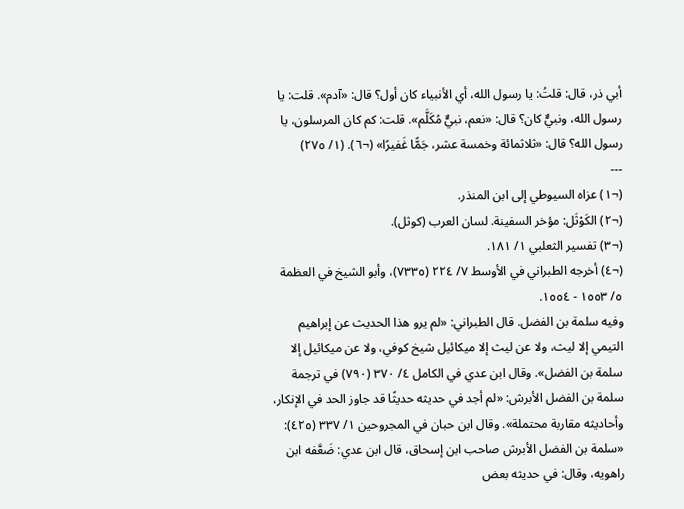أبي ذر، قال: قلتُ: يا رسول الله، أي الأنبياء كان أول؟ قال: «آدم». قلت: يا رسول الله، ونبيٌّ كان؟ قال: «نعم، نبيٌّ مُكَلَّم». قلت: كم كان المرسلون، يا رسول الله؟ قال: «ثلاثمائة وخمسة عشر، جَمًّا غَفيرًا» (¬٦). (١/ ٢٧٥)
---
(¬١) عزاه السيوطي إلى ابن المنذر.
(¬٢) الكَوْثَل: مؤخر السفينة. لسان العرب (كوثل).
(¬٣) تفسير الثعلبي ١/ ١٨١.
(¬٤) أخرجه الطبراني في الأوسط ٧/ ٢٢٤ (٧٣٣٥)، وأبو الشيخ في العظمة ٥/ ١٥٥٣ - ١٥٥٤.
وفيه سلمة بن الفضل. قال الطبراني: «لم يرو هذا الحديث عن إبراهيم التيمي إلا ليث، ولا عن ليث إلا ميكائيل شيخ كوفي، ولا عن ميكائيل إلا سلمة بن الفضل». وقال ابن عدي في الكامل ٤/ ٣٧٠ (٧٩٠) في ترجمة سلمة بن الفضل الأبرش: «لم أجد في حديثه حديثًا قد جاوز الحد في الإنكار، وأحاديثه مقاربة محتملة». وقال ابن حبان في المجروحين ١/ ٣٣٧ (٤٢٥): «سلمة بن الفضل الأبرش صاحب ابن إسحاق، قال ابن عدي: ضَعَّفه ابن راهويه، وقال: في حديثه بعض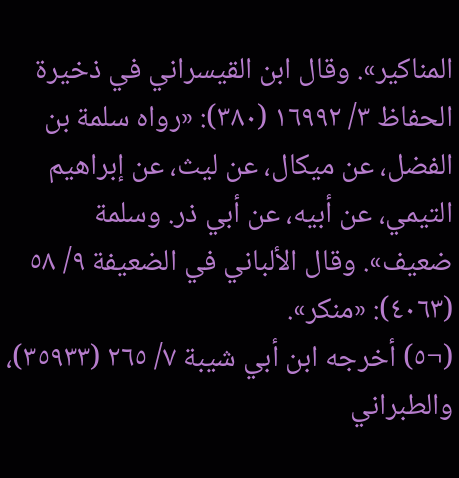المناكير». وقال ابن القيسراني في ذخيرة الحفاظ ٣/ ١٦٩٩٢ (٣٨٠): «رواه سلمة بن الفضل، عن ميكال، عن ليث، عن إبراهيم التيمي، عن أبيه، عن أبي ذر. وسلمة ضعيف». وقال الألباني في الضعيفة ٩/ ٥٨ (٤٠٦٣): «منكر».
(¬٥) أخرجه ابن أبي شيبة ٧/ ٢٦٥ (٣٥٩٣٣)، والطبراني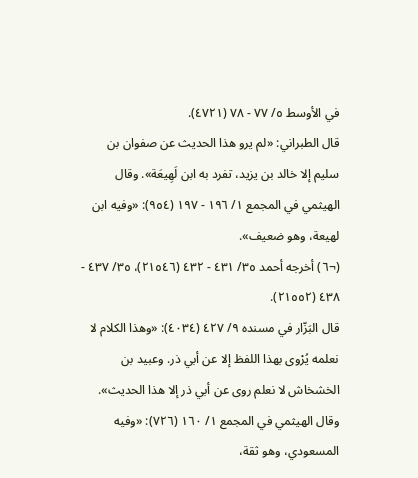في الأوسط ٥/ ٧٧ - ٧٨ (٤٧٢١).
قال الطبراني: «لم يرو هذا الحديث عن صفوان بن سليم إلا خالد بن يزيد، تفرد به ابن لَهِيعَة». وقال الهيثمي في المجمع ١/ ١٩٦ - ١٩٧ (٩٥٤): «وفيه ابن لهيعة، وهو ضعيف».
(¬٦) أخرجه أحمد ٣٥/ ٤٣١ - ٤٣٢ (٢١٥٤٦)، ٣٥/ ٤٣٧ - ٤٣٨ (٢١٥٥٢).
قال البَزّار في مسنده ٩/ ٤٢٧ (٤٠٣٤): «وهذا الكلام لا نعلمه يُرْوى بهذا اللفظ إلا عن أبي ذر. وعبيد بن الخشخاش لا نعلم روى عن أبي ذر إلا هذا الحديث». وقال الهيثمي في المجمع ١/ ١٦٠ (٧٢٦): «وفيه المسعودي، وهو ثقة،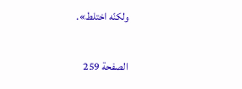ولكنّه اختلط».

الصفحة 259